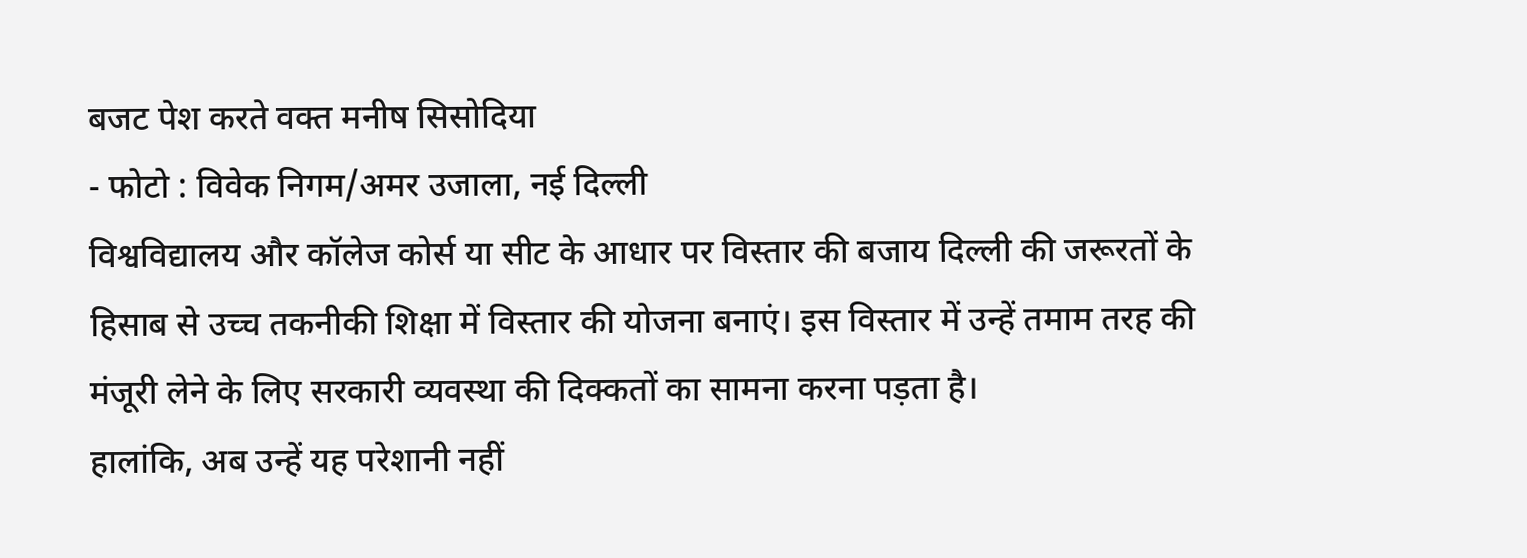बजट पेश करते वक्त मनीष सिसोदिया
- फोटो : विवेक निगम/अमर उजाला, नई दिल्ली
विश्वविद्यालय और कॉलेज कोर्स या सीट के आधार पर विस्तार की बजाय दिल्ली की जरूरतों के हिसाब से उच्च तकनीकी शिक्षा में विस्तार की योजना बनाएं। इस विस्तार में उन्हें तमाम तरह की मंजूरी लेने के लिए सरकारी व्यवस्था की दिक्कतों का सामना करना पड़ता है।
हालांकि, अब उन्हें यह परेशानी नहीं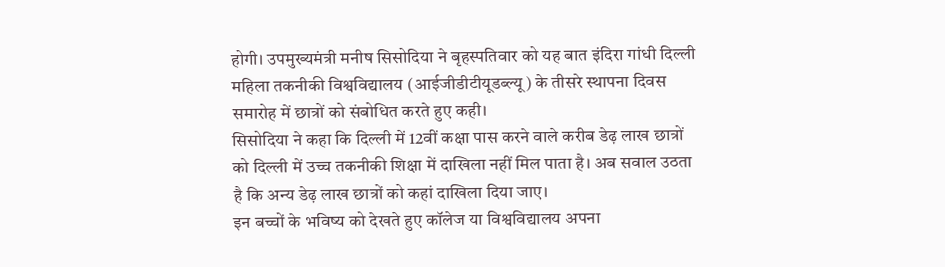होगी। उपमुख्यमंत्री मनीष सिसोदिया ने बृहस्पतिवार को यह बात इंदिरा गांधी दिल्ली महिला तकनीकी विश्वविद्यालय (आईजीडीटीयूडब्ल्यू) के तीसरे स्थापना दिवस समारोह में छात्रों को संबोधित करते हुए कही।
सिसोदिया ने कहा कि दिल्ली में 12वीं कक्षा पास करने वाले करीब डेढ़ लाख छात्रों को दिल्ली में उच्च तकनीकी शिक्षा में दाखिला नहीं मिल पाता है। अब सवाल उठता है कि अन्य डेढ़ लाख छात्रों को कहां दाखिला दिया जाए।
इन बच्चों के भविष्य को देखते हुए कॉलेज या विश्वविद्यालय अपना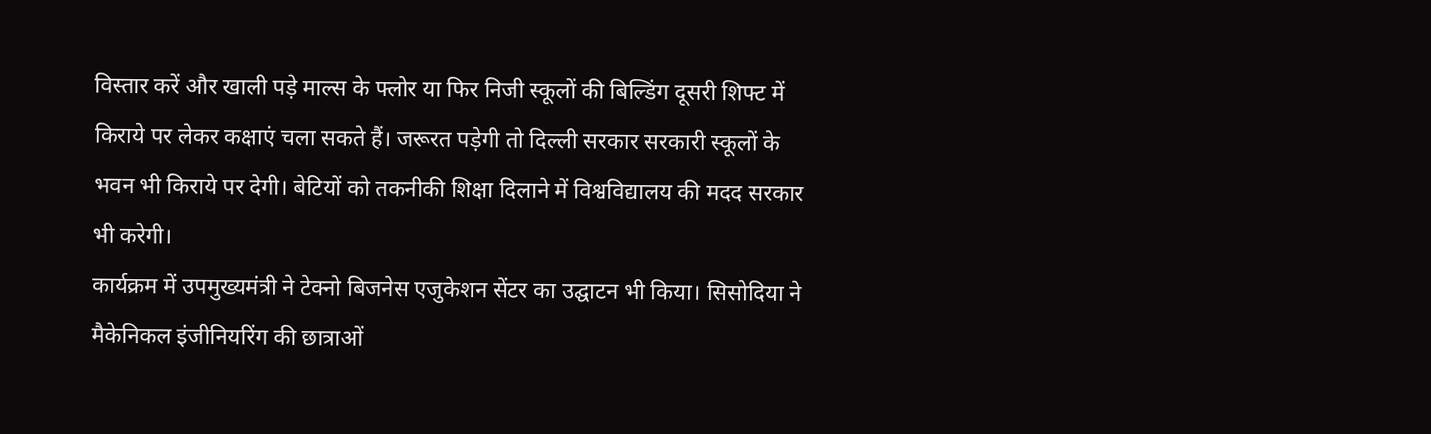विस्तार करें और खाली पड़े माल्स के फ्लोर या फिर निजी स्कूलों की बिल्डिंग दूसरी शिफ्ट में किराये पर लेकर कक्षाएं चला सकते हैं। जरूरत पड़ेगी तो दिल्ली सरकार सरकारी स्कूलों के भवन भी किराये पर देगी। बेटियों को तकनीकी शिक्षा दिलाने में विश्वविद्यालय की मदद सरकार भी करेगी।
कार्यक्रम में उपमुख्यमंत्री ने टेक्नो बिजनेस एजुकेशन सेंटर का उद्घाटन भी किया। सिसोदिया ने मैकेनिकल इंजीनियरिंग की छात्राओं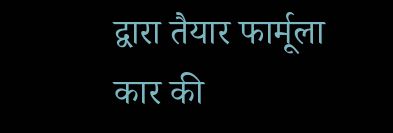द्वारा तैयार फार्मूला कार की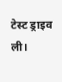टेस्ट ड्राइव ली।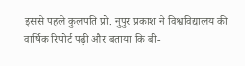इससे पहले कुलपति प्रो. नुपुर प्रकाश ने विश्वविद्यालय की वार्षिक रिपोर्ट पढ़ी और बताया कि बी-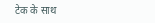टेक के साथ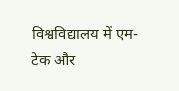विश्वविद्यालय में एम-टेक और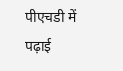पीएचडी में पढ़ाई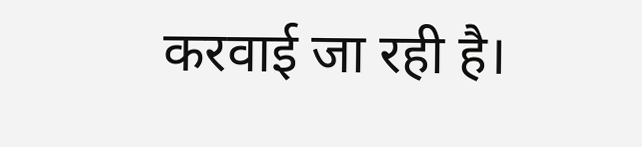करवाई जा रही है।